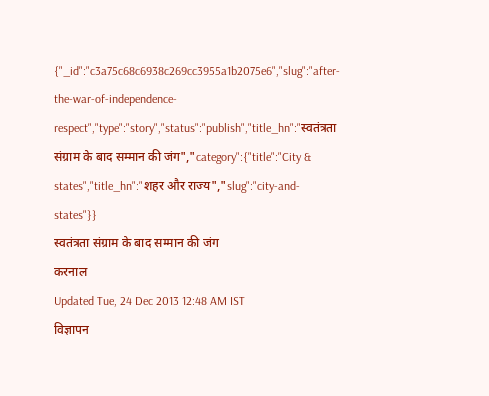{"_id":"c3a75c68c6938c269cc3955a1b2075e6","slug":"after-the-war-of-independence-respect","type":"story","status":"publish","title_hn":"स्वतंत्रता संग्राम के बाद सम्मान की जंग","category":{"title":"City & states","title_hn":"शहर और राज्य","slug":"city-and-states"}}
स्वतंत्रता संग्राम के बाद सम्मान की जंग
करनाल
Updated Tue, 24 Dec 2013 12:48 AM IST
विज्ञापन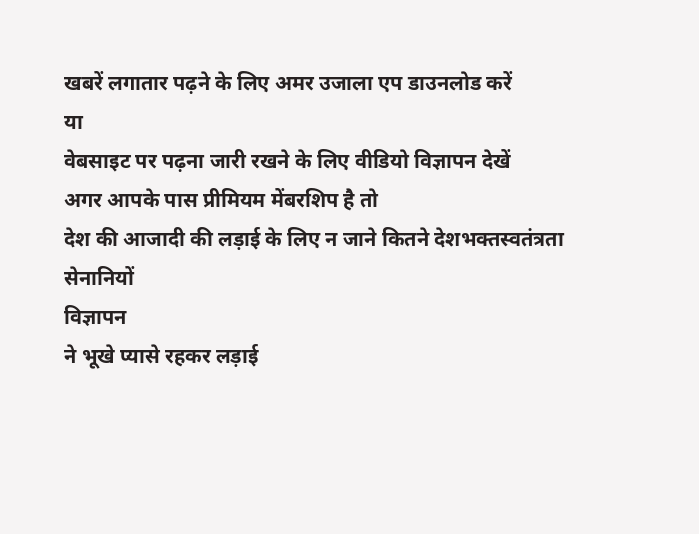खबरें लगातार पढ़ने के लिए अमर उजाला एप डाउनलोड करें
या
वेबसाइट पर पढ़ना जारी रखने के लिए वीडियो विज्ञापन देखें
अगर आपके पास प्रीमियम मेंबरशिप है तो
देश की आजादी की लड़ाई के लिए न जाने कितने देशभक्तस्वतंत्रता सेनानियों
विज्ञापन
ने भूखे प्यासे रहकर लड़ाई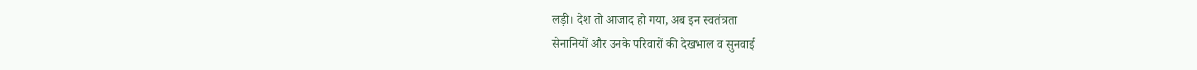लड़ी। देश तो आजाद हो गया, अब इन स्वतंत्रता
सेनानियों और उनके परिवारों की देखभाल व सुनवाई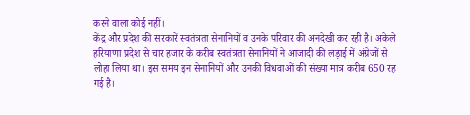करने वाला कोई नहीं।
केंद्र और प्रदेश की सरकारें स्वतंत्रता सेनानियों व उनके परिवार की अनदेखी कर रही है। अकेले हरियाणा प्रदेश से चार हजार के करीब स्वतंत्रता सेनानियों ने आजादी की लड़ाई में अंग्रेजों से लोहा लिया था। इस समय इन सेनानियों और उनकी विधवाओं की संख्या मात्र करीब 650 रह गई है।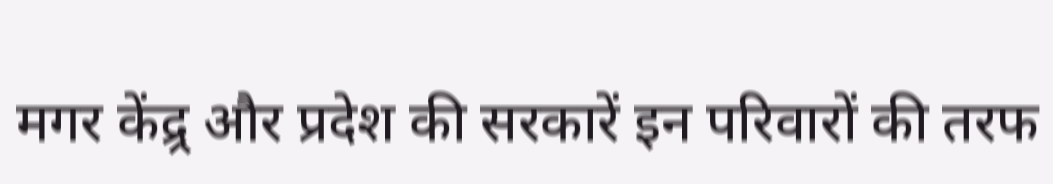मगर केंद्र्र और प्रदेश की सरकारें इन परिवारों की तरफ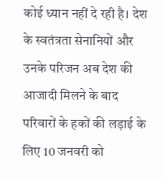कोई ध्यान नहीं दे रही है। देश के स्वतंत्रता सेनानियों और उनके परिजन अब देश की आजादी मिलने के बाद परिवारों के हकों की लड़ाई के लिए 10 जनवरी को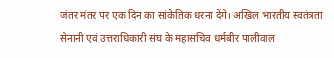जंतर मंतर पर एक दिन का सांकेतिक धरना देंगे। अखिल भारतीय स्वतंत्रता सेनानी एवं उत्तराधिकारी संघ के महासचिव धर्मबीर पालीवाल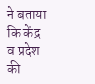ने बताया कि केंद्र व प्रदेश की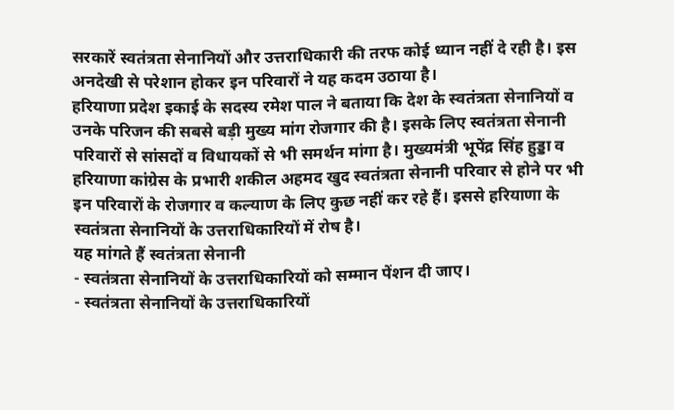सरकारें स्वतंत्रता सेनानियों और उत्तराधिकारी की तरफ कोई ध्यान नहीं दे रही है। इस अनदेखी से परेशान होकर इन परिवारों ने यह कदम उठाया है।
हरियाणा प्रदेश इकाई के सदस्य रमेश पाल ने बताया कि देश के स्वतंत्रता सेनानियों व उनके परिजन की सबसे बड़ी मुख्य मांग रोजगार की है। इसके लिए स्वतंत्रता सेनानी परिवारों से सांसदों व विधायकों से भी समर्थन मांगा है। मुख्यमंत्री भूपेंद्र सिंह हुड्डा व हरियाणा कांग्रेस के प्रभारी शकील अहमद खुद स्वतंत्रता सेनानी परिवार से होने पर भी इन परिवारों के रोजगार व कल्याण के लिए कुछ नहीं कर रहे हैं। इससे हरियाणा के स्वतंत्रता सेनानियों के उत्तराधिकारियों में रोष है।
यह मांगते हैं स्वतंत्रता सेनानी
- स्वतंत्रता सेनानियों के उत्तराधिकारियों को सम्मान पेंशन दी जाए।
- स्वतंत्रता सेनानियों के उत्तराधिकारियों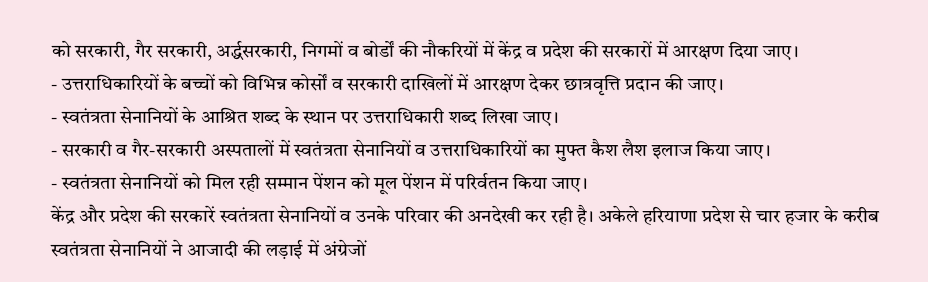को सरकारी, गैर सरकारी, अर्द्धसरकारी, निगमों व बोर्डों की नौकरियों में केंद्र व प्रदेश की सरकारों में आरक्षण दिया जाए।
- उत्तराधिकारियों के बच्चों को विभिन्न कोर्सों व सरकारी दाखिलों में आरक्षण देकर छात्रवृत्ति प्रदान की जाए।
- स्वतंत्रता सेनानियों के आश्रित शब्द के स्थान पर उत्तराधिकारी शब्द लिखा जाए।
- सरकारी व गैर-सरकारी अस्पतालों में स्वतंत्रता सेनानियों व उत्तराधिकारियों का मुफ्त कैश लैश इलाज किया जाए।
- स्वतंत्रता सेनानियों को मिल रही सम्मान पेंशन को मूल पेंशन में परिर्वतन किया जाए।
केंद्र और प्रदेश की सरकारें स्वतंत्रता सेनानियों व उनके परिवार की अनदेखी कर रही है। अकेले हरियाणा प्रदेश से चार हजार के करीब स्वतंत्रता सेनानियों ने आजादी की लड़ाई में अंग्रेजों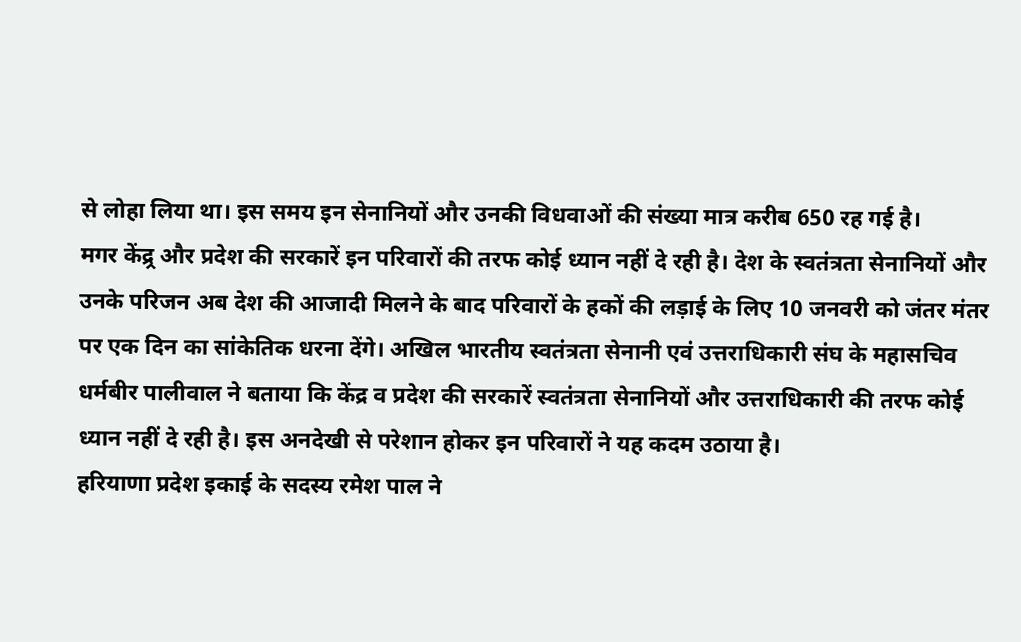से लोहा लिया था। इस समय इन सेनानियों और उनकी विधवाओं की संख्या मात्र करीब 650 रह गई है।
मगर केंद्र्र और प्रदेश की सरकारें इन परिवारों की तरफ कोई ध्यान नहीं दे रही है। देश के स्वतंत्रता सेनानियों और उनके परिजन अब देश की आजादी मिलने के बाद परिवारों के हकों की लड़ाई के लिए 10 जनवरी को जंतर मंतर पर एक दिन का सांकेतिक धरना देंगे। अखिल भारतीय स्वतंत्रता सेनानी एवं उत्तराधिकारी संघ के महासचिव धर्मबीर पालीवाल ने बताया कि केंद्र व प्रदेश की सरकारें स्वतंत्रता सेनानियों और उत्तराधिकारी की तरफ कोई ध्यान नहीं दे रही है। इस अनदेखी से परेशान होकर इन परिवारों ने यह कदम उठाया है।
हरियाणा प्रदेश इकाई के सदस्य रमेश पाल ने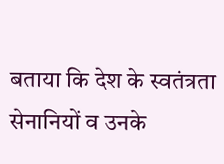बताया कि देश के स्वतंत्रता सेनानियों व उनके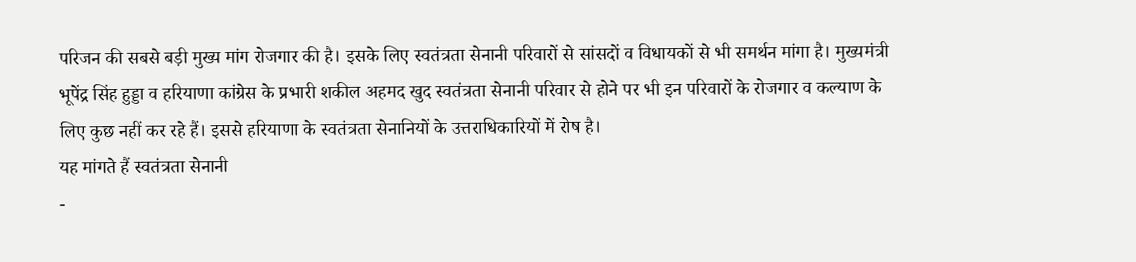परिजन की सबसे बड़ी मुख्य मांग रोजगार की है। इसके लिए स्वतंत्रता सेनानी परिवारों से सांसदों व विधायकों से भी समर्थन मांगा है। मुख्यमंत्री भूपेंद्र सिंह हुड्डा व हरियाणा कांग्रेस के प्रभारी शकील अहमद खुद स्वतंत्रता सेनानी परिवार से होने पर भी इन परिवारों के रोजगार व कल्याण के लिए कुछ नहीं कर रहे हैं। इससे हरियाणा के स्वतंत्रता सेनानियों के उत्तराधिकारियों में रोष है।
यह मांगते हैं स्वतंत्रता सेनानी
-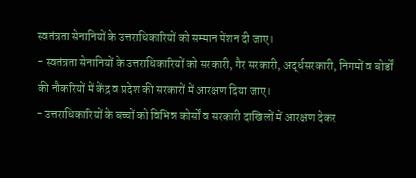स्वतंत्रता सेनानियों के उत्तराधिकारियों को सम्मान पेंशन दी जाए।
- स्वतंत्रता सेनानियों के उत्तराधिकारियों को सरकारी, गैर सरकारी, अर्द्धसरकारी, निगमों व बोर्डों की नौकरियों में केंद्र व प्रदेश की सरकारों में आरक्षण दिया जाए।
- उत्तराधिकारियों के बच्चों को विभिन्न कोर्सों व सरकारी दाखिलों में आरक्षण देकर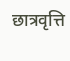छात्रवृत्ति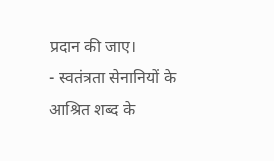प्रदान की जाए।
- स्वतंत्रता सेनानियों के आश्रित शब्द के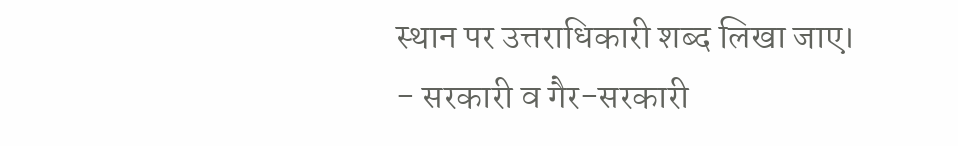स्थान पर उत्तराधिकारी शब्द लिखा जाए।
- सरकारी व गैर-सरकारी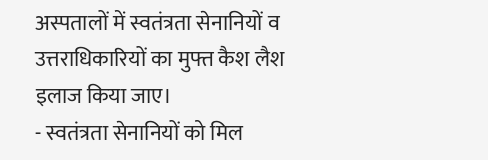अस्पतालों में स्वतंत्रता सेनानियों व उत्तराधिकारियों का मुफ्त कैश लैश इलाज किया जाए।
- स्वतंत्रता सेनानियों को मिल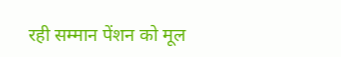रही सम्मान पेंशन को मूल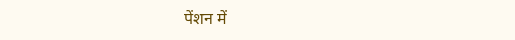पेंशन में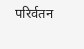परिर्वतन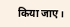किया जाए।